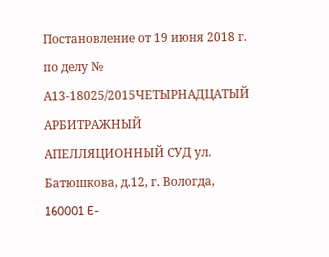Постановление от 19 июня 2018 г. по делу № А13-18025/2015ЧЕТЫРНАДЦАТЫЙ АРБИТРАЖНЫЙ АПЕЛЛЯЦИОННЫЙ СУД ул. Батюшкова, д.12, г. Вологда, 160001 E-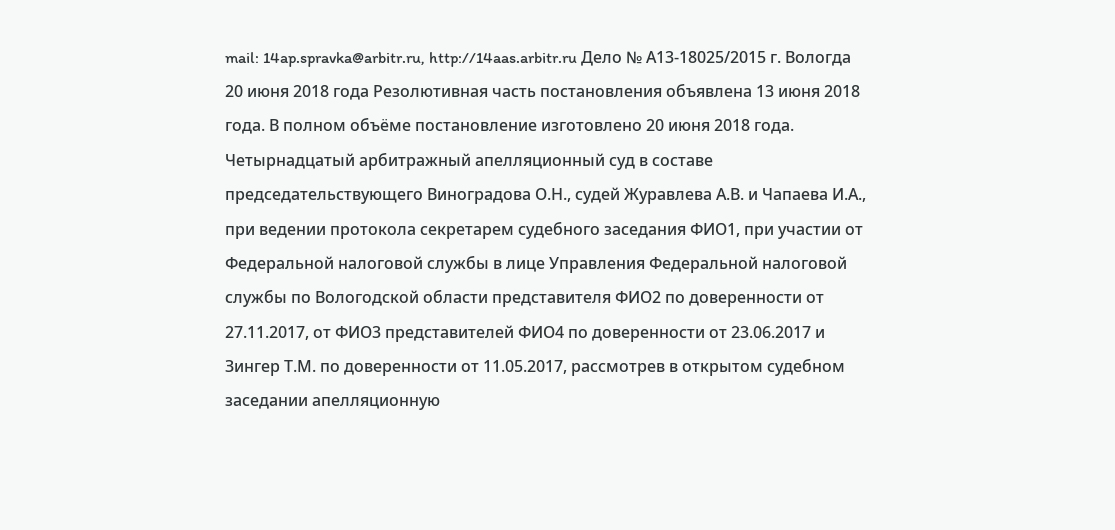mail: 14ap.spravka@arbitr.ru, http://14aas.arbitr.ru Дело № А13-18025/2015 г. Вологда 20 июня 2018 года Резолютивная часть постановления объявлена 13 июня 2018 года. В полном объёме постановление изготовлено 20 июня 2018 года. Четырнадцатый арбитражный апелляционный суд в составе председательствующего Виноградова О.Н., судей Журавлева А.В. и Чапаева И.А., при ведении протокола секретарем судебного заседания ФИО1, при участии от Федеральной налоговой службы в лице Управления Федеральной налоговой службы по Вологодской области представителя ФИО2 по доверенности от 27.11.2017, от ФИО3 представителей ФИО4 по доверенности от 23.06.2017 и Зингер Т.М. по доверенности от 11.05.2017, рассмотрев в открытом судебном заседании апелляционную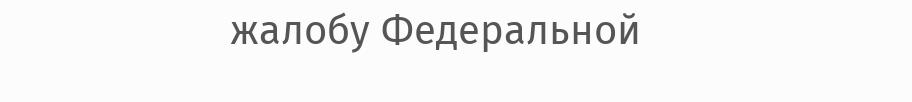жалобу Федеральной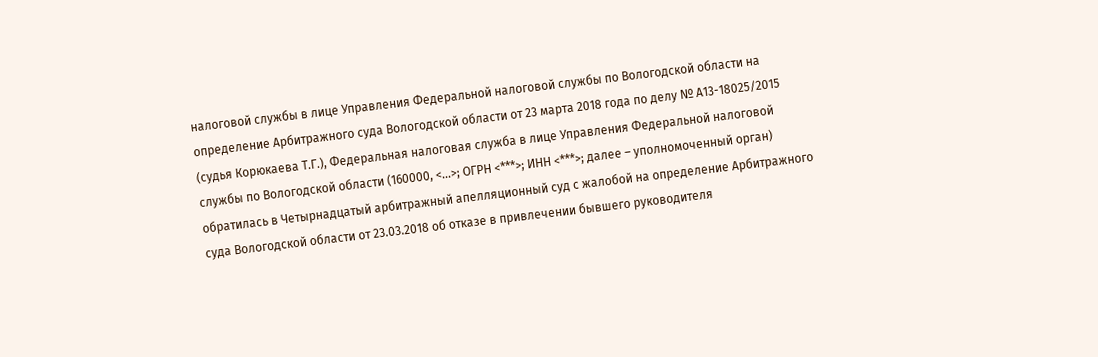налоговой службы в лице Управления Федеральной налоговой службы по Вологодской области на определение Арбитражного суда Вологодской области от 23 марта 2018 года по делу № А13-18025/2015 (судья Корюкаева Т.Г.), Федеральная налоговая служба в лице Управления Федеральной налоговой службы по Вологодской области (160000, <...>; ОГРН <***>; ИНН <***>; далее – уполномоченный орган) обратилась в Четырнадцатый арбитражный апелляционный суд с жалобой на определение Арбитражного суда Вологодской области от 23.03.2018 об отказе в привлечении бывшего руководителя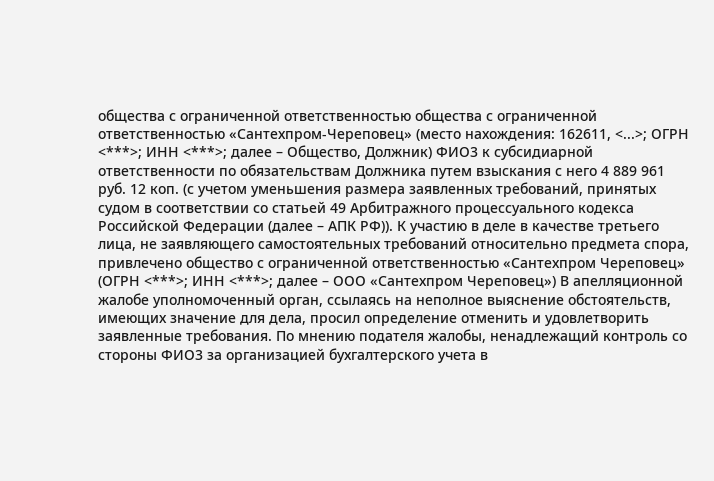общества с ограниченной ответственностью общества с ограниченной ответственностью «Сантехпром-Череповец» (место нахождения: 162611, <...>; ОГРН <***>; ИНН <***>; далее – Общество, Должник) ФИО3 к субсидиарной ответственности по обязательствам Должника путем взыскания с него 4 889 961 руб. 12 коп. (с учетом уменьшения размера заявленных требований, принятых судом в соответствии со статьей 49 Арбитражного процессуального кодекса Российской Федерации (далее – АПК РФ)). К участию в деле в качестве третьего лица, не заявляющего самостоятельных требований относительно предмета спора, привлечено общество с ограниченной ответственностью «Сантехпром Череповец» (ОГРН <***>; ИНН <***>; далее – ООО «Сантехпром Череповец») В апелляционной жалобе уполномоченный орган, ссылаясь на неполное выяснение обстоятельств, имеющих значение для дела, просил определение отменить и удовлетворить заявленные требования. По мнению подателя жалобы, ненадлежащий контроль со стороны ФИО3 за организацией бухгалтерского учета в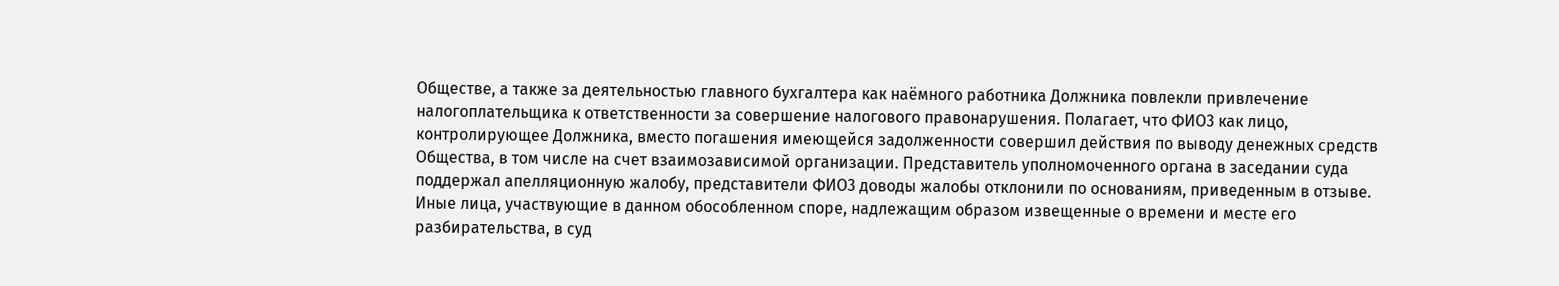Обществе, а также за деятельностью главного бухгалтера как наёмного работника Должника повлекли привлечение налогоплательщика к ответственности за совершение налогового правонарушения. Полагает, что ФИО3 как лицо, контролирующее Должника, вместо погашения имеющейся задолженности совершил действия по выводу денежных средств Общества, в том числе на счет взаимозависимой организации. Представитель уполномоченного органа в заседании суда поддержал апелляционную жалобу, представители ФИО3 доводы жалобы отклонили по основаниям, приведенным в отзыве. Иные лица, участвующие в данном обособленном споре, надлежащим образом извещенные о времени и месте его разбирательства, в суд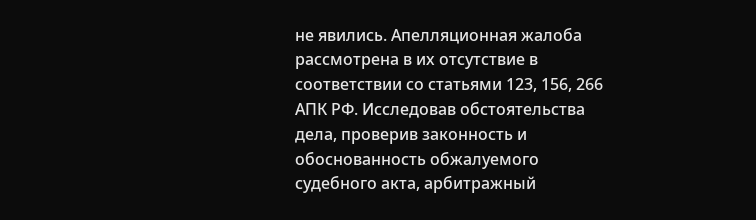не явились. Апелляционная жалоба рассмотрена в их отсутствие в соответствии со статьями 123, 156, 266 АПК РФ. Исследовав обстоятельства дела, проверив законность и обоснованность обжалуемого судебного акта, арбитражный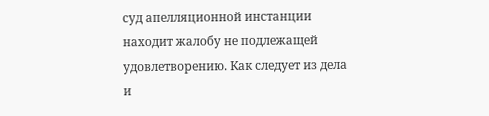суд апелляционной инстанции находит жалобу не подлежащей удовлетворению. Как следует из дела и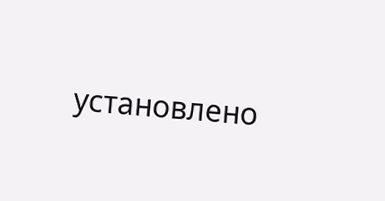установлено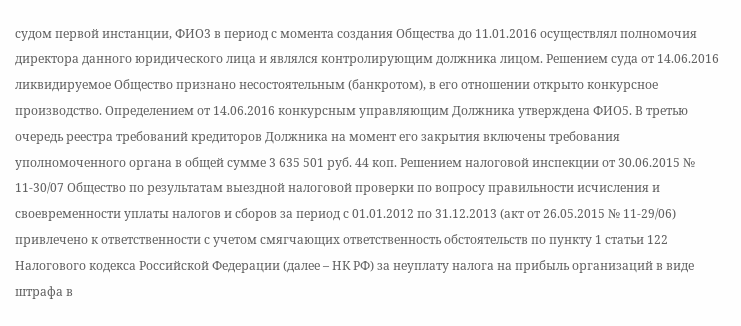судом первой инстанции, ФИО3 в период с момента создания Общества до 11.01.2016 осуществлял полномочия директора данного юридического лица и являлся контролирующим должника лицом. Решением суда от 14.06.2016 ликвидируемое Общество признано несостоятельным (банкротом), в его отношении открыто конкурсное производство. Определением от 14.06.2016 конкурсным управляющим Должника утверждена ФИО5. В третью очередь реестра требований кредиторов Должника на момент его закрытия включены требования уполномоченного органа в общей сумме 3 635 501 руб. 44 коп. Решением налоговой инспекции от 30.06.2015 № 11-30/07 Общество по результатам выездной налоговой проверки по вопросу правильности исчисления и своевременности уплаты налогов и сборов за период с 01.01.2012 по 31.12.2013 (акт от 26.05.2015 № 11-29/06) привлечено к ответственности с учетом смягчающих ответственность обстоятельств по пункту 1 статьи 122 Налогового кодекса Российской Федерации (далее – НК РФ) за неуплату налога на прибыль организаций в виде штрафа в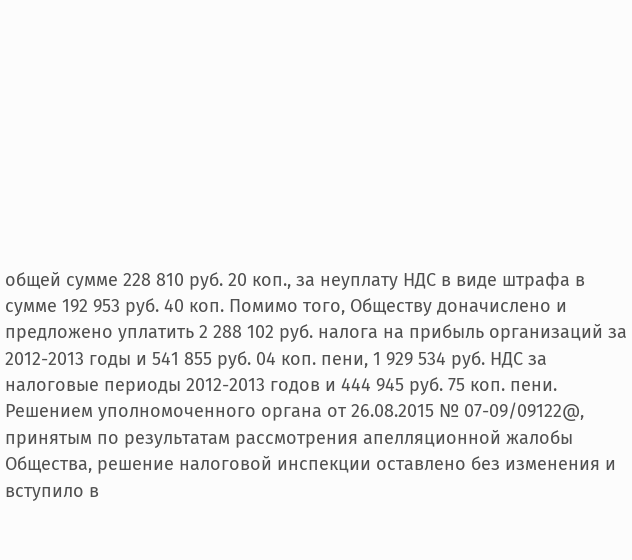общей сумме 228 810 руб. 20 коп., за неуплату НДС в виде штрафа в сумме 192 953 руб. 40 коп. Помимо того, Обществу доначислено и предложено уплатить 2 288 102 руб. налога на прибыль организаций за 2012-2013 годы и 541 855 руб. 04 коп. пени, 1 929 534 руб. НДС за налоговые периоды 2012-2013 годов и 444 945 руб. 75 коп. пени. Решением уполномоченного органа от 26.08.2015 № 07-09/09122@, принятым по результатам рассмотрения апелляционной жалобы Общества, решение налоговой инспекции оставлено без изменения и вступило в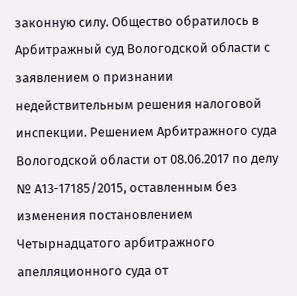законную силу. Общество обратилось в Арбитражный суд Вологодской области с заявлением о признании недействительным решения налоговой инспекции. Решением Арбитражного суда Вологодской области от 08.06.2017 по делу № А13-17185/2015, оставленным без изменения постановлением Четырнадцатого арбитражного апелляционного суда от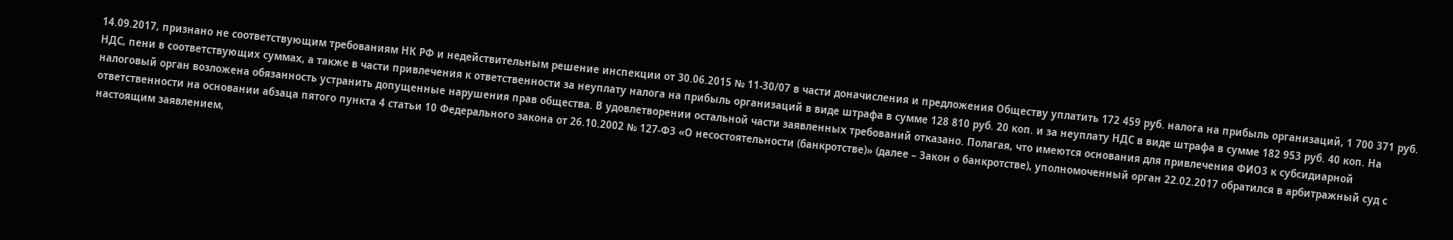14.09.2017, признано не соответствующим требованиям НК РФ и недействительным решение инспекции от 30.06.2015 № 11-30/07 в части доначисления и предложения Обществу уплатить 172 459 руб. налога на прибыль организаций, 1 700 371 руб. НДС, пени в соответствующих суммах, а также в части привлечения к ответственности за неуплату налога на прибыль организаций в виде штрафа в сумме 128 810 руб. 20 коп. и за неуплату НДС в виде штрафа в сумме 182 953 руб. 40 коп. На налоговый орган возложена обязанность устранить допущенные нарушения прав общества. В удовлетворении остальной части заявленных требований отказано. Полагая, что имеются основания для привлечения ФИО3 к субсидиарной ответственности на основании абзаца пятого пункта 4 статьи 10 Федерального закона от 26.10.2002 № 127-ФЗ «О несостоятельности (банкротстве)» (далее – Закон о банкротстве), уполномоченный орган 22.02.2017 обратился в арбитражный суд с настоящим заявлением,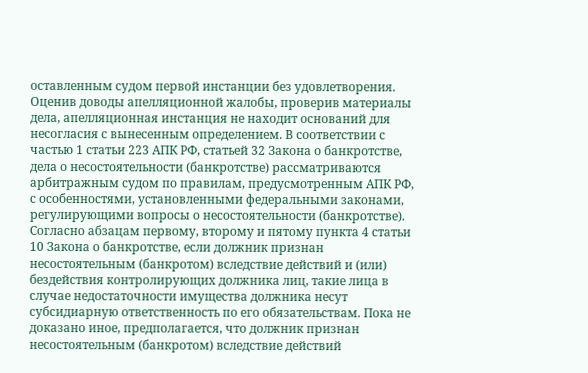оставленным судом первой инстанции без удовлетворения. Оценив доводы апелляционной жалобы, проверив материалы дела, апелляционная инстанция не находит оснований для несогласия с вынесенным определением. В соответствии с частью 1 статьи 223 АПК РФ, статьей 32 Закона о банкротстве, дела о несостоятельности (банкротстве) рассматриваются арбитражным судом по правилам, предусмотренным АПК РФ, с особенностями, установленными федеральными законами, регулирующими вопросы о несостоятельности (банкротстве). Согласно абзацам первому, второму и пятому пункта 4 статьи 10 Закона о банкротстве, если должник признан несостоятельным (банкротом) вследствие действий и (или) бездействия контролирующих должника лиц, такие лица в случае недостаточности имущества должника несут субсидиарную ответственность по его обязательствам. Пока не доказано иное, предполагается, что должник признан несостоятельным (банкротом) вследствие действий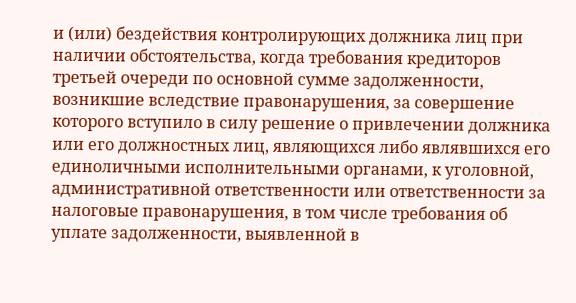и (или) бездействия контролирующих должника лиц при наличии обстоятельства, когда требования кредиторов третьей очереди по основной сумме задолженности, возникшие вследствие правонарушения, за совершение которого вступило в силу решение о привлечении должника или его должностных лиц, являющихся либо являвшихся его единоличными исполнительными органами, к уголовной, административной ответственности или ответственности за налоговые правонарушения, в том числе требования об уплате задолженности, выявленной в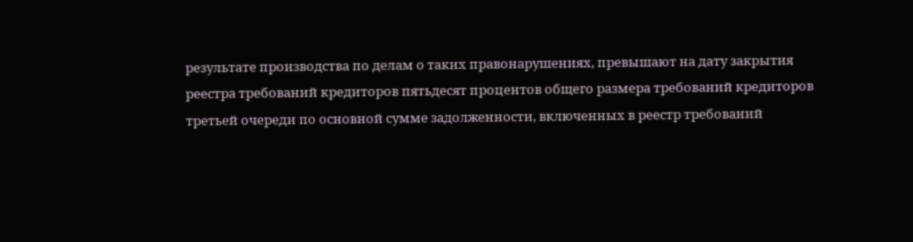результате производства по делам о таких правонарушениях, превышают на дату закрытия реестра требований кредиторов пятьдесят процентов общего размера требований кредиторов третьей очереди по основной сумме задолженности, включенных в реестр требований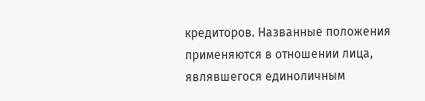кредиторов. Названные положения применяются в отношении лица, являвшегося единоличным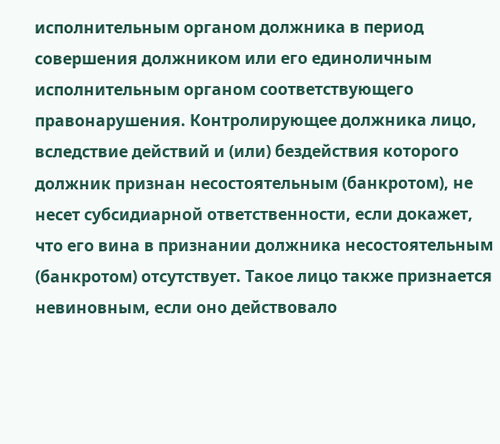исполнительным органом должника в период совершения должником или его единоличным исполнительным органом соответствующего правонарушения. Контролирующее должника лицо, вследствие действий и (или) бездействия которого должник признан несостоятельным (банкротом), не несет субсидиарной ответственности, если докажет, что его вина в признании должника несостоятельным (банкротом) отсутствует. Такое лицо также признается невиновным, если оно действовало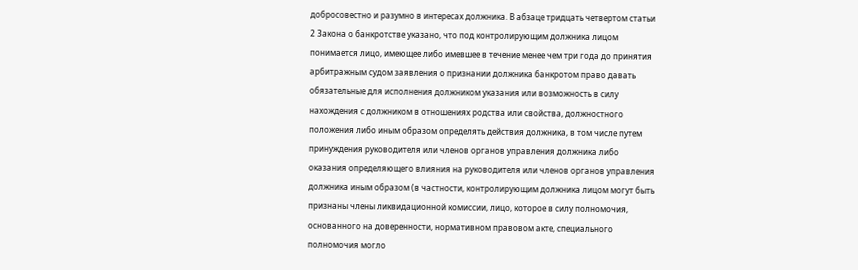добросовестно и разумно в интересах должника. В абзаце тридцать четвертом статьи 2 Закона о банкротстве указано, что под контролирующим должника лицом понимается лицо, имеющее либо имевшее в течение менее чем три года до принятия арбитражным судом заявления о признании должника банкротом право давать обязательные для исполнения должником указания или возможность в силу нахождения с должником в отношениях родства или свойства, должностного положения либо иным образом определять действия должника, в том числе путем принуждения руководителя или членов органов управления должника либо оказания определяющего влияния на руководителя или членов органов управления должника иным образом (в частности, контролирующим должника лицом могут быть признаны члены ликвидационной комиссии, лицо, которое в силу полномочия, основанного на доверенности, нормативном правовом акте, специального полномочия могло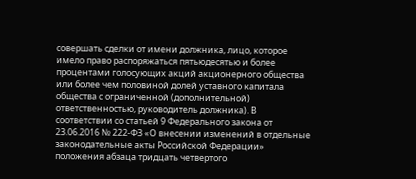совершать сделки от имени должника, лицо, которое имело право распоряжаться пятьюдесятью и более процентами голосующих акций акционерного общества или более чем половиной долей уставного капитала общества с ограниченной (дополнительной) ответственностью, руководитель должника). В соответствии со статьей 9 Федерального закона от 23.06.2016 № 222-ФЗ «О внесении изменений в отдельные законодательные акты Российской Федерации» положения абзаца тридцать четвертого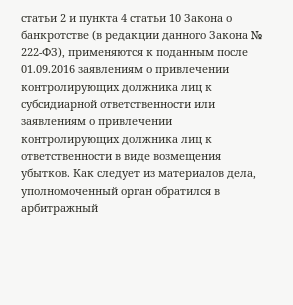статьи 2 и пункта 4 статьи 10 Закона о банкротстве (в редакции данного Закона № 222-ФЗ), применяются к поданным после 01.09.2016 заявлениям о привлечении контролирующих должника лиц к субсидиарной ответственности или заявлениям о привлечении контролирующих должника лиц к ответственности в виде возмещения убытков. Как следует из материалов дела, уполномоченный орган обратился в арбитражный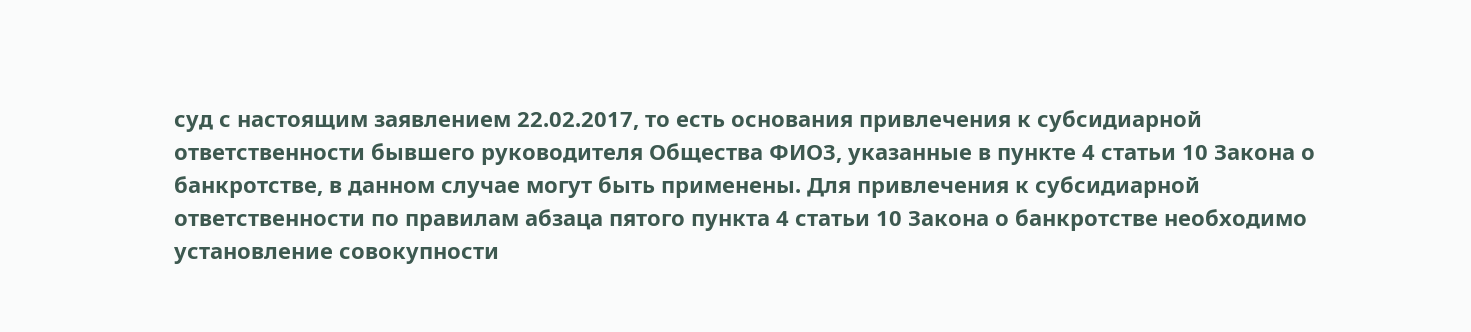суд с настоящим заявлением 22.02.2017, то есть основания привлечения к субсидиарной ответственности бывшего руководителя Общества ФИО3, указанные в пункте 4 статьи 10 Закона о банкротстве, в данном случае могут быть применены. Для привлечения к субсидиарной ответственности по правилам абзаца пятого пункта 4 статьи 10 Закона о банкротстве необходимо установление совокупности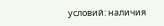условий: наличия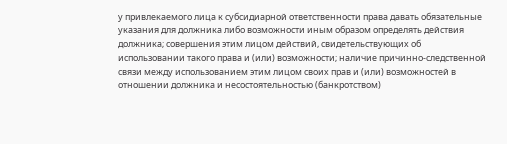у привлекаемого лица к субсидиарной ответственности права давать обязательные указания для должника либо возможности иным образом определять действия должника; совершения этим лицом действий, свидетельствующих об использовании такого права и (или) возможности; наличие причинно-следственной связи между использованием этим лицом своих прав и (или) возможностей в отношении должника и несостоятельностью (банкротством)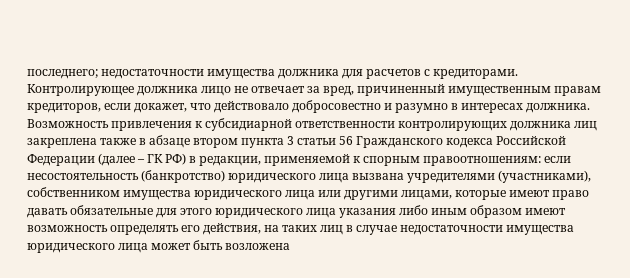последнего; недостаточности имущества должника для расчетов с кредиторами. Контролирующее должника лицо не отвечает за вред, причиненный имущественным правам кредиторов, если докажет, что действовало добросовестно и разумно в интересах должника. Возможность привлечения к субсидиарной ответственности контролирующих должника лиц закреплена также в абзаце втором пункта 3 статьи 56 Гражданского кодекса Российской Федерации (далее – ГК РФ) в редакции, применяемой к спорным правоотношениям: если несостоятельность (банкротство) юридического лица вызвана учредителями (участниками), собственником имущества юридического лица или другими лицами, которые имеют право давать обязательные для этого юридического лица указания либо иным образом имеют возможность определять его действия, на таких лиц в случае недостаточности имущества юридического лица может быть возложена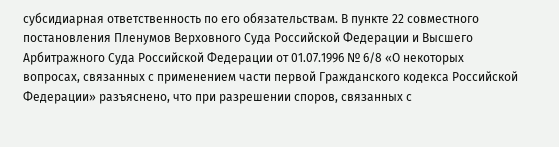субсидиарная ответственность по его обязательствам. В пункте 22 совместного постановления Пленумов Верховного Суда Российской Федерации и Высшего Арбитражного Суда Российской Федерации от 01.07.1996 № 6/8 «О некоторых вопросах, связанных с применением части первой Гражданского кодекса Российской Федерации» разъяснено, что при разрешении споров, связанных с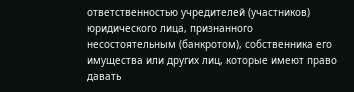ответственностью учредителей (участников) юридического лица, признанного несостоятельным (банкротом), собственника его имущества или других лиц, которые имеют право давать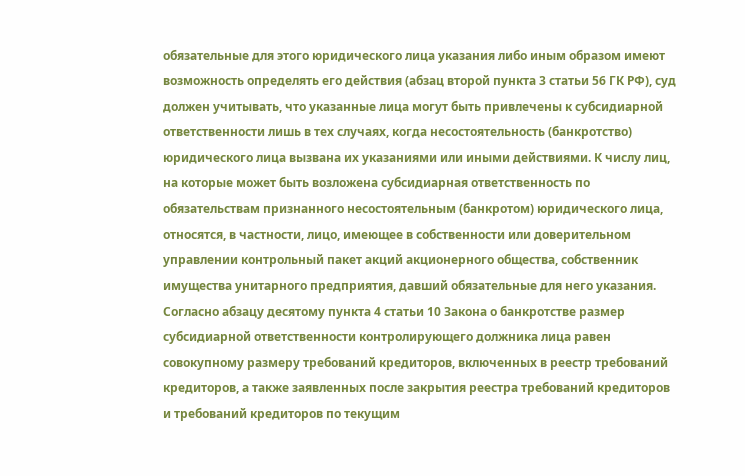обязательные для этого юридического лица указания либо иным образом имеют возможность определять его действия (абзац второй пункта 3 статьи 56 ГК РФ), суд должен учитывать, что указанные лица могут быть привлечены к субсидиарной ответственности лишь в тех случаях, когда несостоятельность (банкротство) юридического лица вызвана их указаниями или иными действиями. К числу лиц, на которые может быть возложена субсидиарная ответственность по обязательствам признанного несостоятельным (банкротом) юридического лица, относятся, в частности, лицо, имеющее в собственности или доверительном управлении контрольный пакет акций акционерного общества, собственник имущества унитарного предприятия, давший обязательные для него указания. Согласно абзацу десятому пункта 4 статьи 10 Закона о банкротстве размер субсидиарной ответственности контролирующего должника лица равен совокупному размеру требований кредиторов, включенных в реестр требований кредиторов, а также заявленных после закрытия реестра требований кредиторов и требований кредиторов по текущим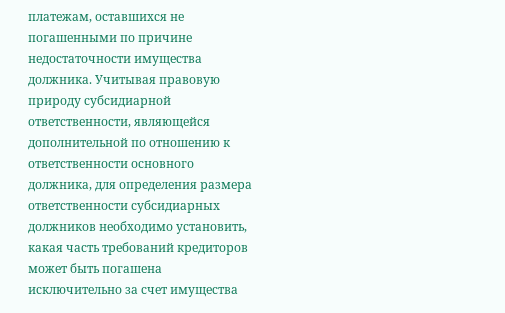платежам, оставшихся не погашенными по причине недостаточности имущества должника. Учитывая правовую природу субсидиарной ответственности, являющейся дополнительной по отношению к ответственности основного должника, для определения размера ответственности субсидиарных должников необходимо установить, какая часть требований кредиторов может быть погашена исключительно за счет имущества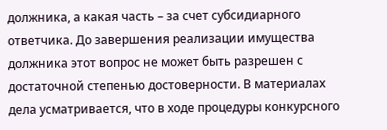должника, а какая часть – за счет субсидиарного ответчика. До завершения реализации имущества должника этот вопрос не может быть разрешен с достаточной степенью достоверности. В материалах дела усматривается, что в ходе процедуры конкурсного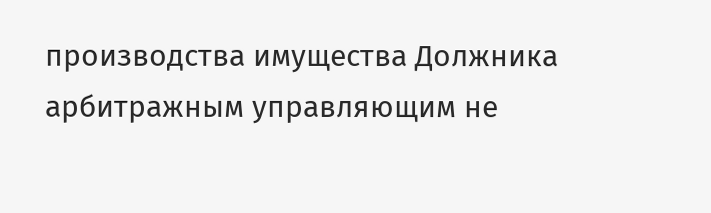производства имущества Должника арбитражным управляющим не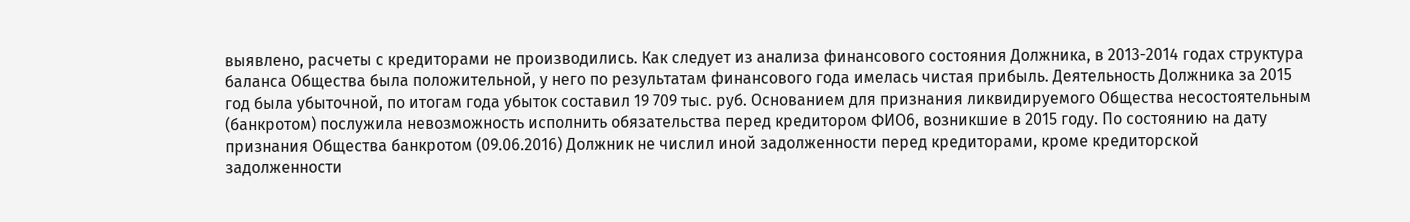выявлено, расчеты с кредиторами не производились. Как следует из анализа финансового состояния Должника, в 2013-2014 годах структура баланса Общества была положительной, у него по результатам финансового года имелась чистая прибыль. Деятельность Должника за 2015 год была убыточной, по итогам года убыток составил 19 709 тыс. руб. Основанием для признания ликвидируемого Общества несостоятельным (банкротом) послужила невозможность исполнить обязательства перед кредитором ФИО6, возникшие в 2015 году. По состоянию на дату признания Общества банкротом (09.06.2016) Должник не числил иной задолженности перед кредиторами, кроме кредиторской задолженности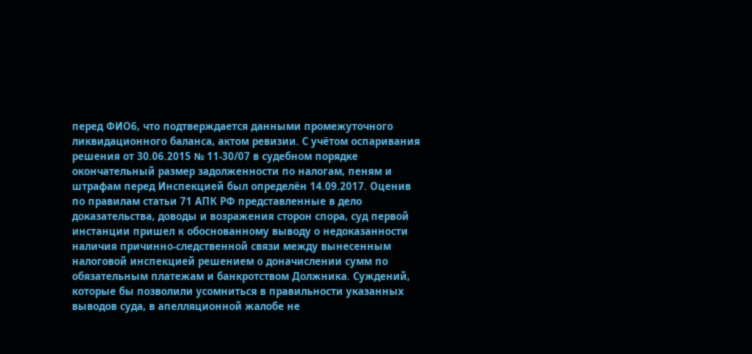перед ФИО6, что подтверждается данными промежуточного ликвидационного баланса, актом ревизии. С учётом оспаривания решения от 30.06.2015 № 11-30/07 в судебном порядке окончательный размер задолженности по налогам, пеням и штрафам перед Инспекцией был определён 14.09.2017. Оценив по правилам статьи 71 АПК РФ представленные в дело доказательства, доводы и возражения сторон спора, суд первой инстанции пришел к обоснованному выводу о недоказанности наличия причинно-следственной связи между вынесенным налоговой инспекцией решением о доначислении сумм по обязательным платежам и банкротством Должника. Суждений, которые бы позволили усомниться в правильности указанных выводов суда, в апелляционной жалобе не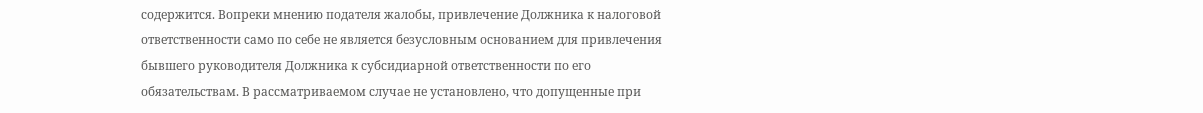содержится. Вопреки мнению подателя жалобы, привлечение Должника к налоговой ответственности само по себе не является безусловным основанием для привлечения бывшего руководителя Должника к субсидиарной ответственности по его обязательствам. В рассматриваемом случае не установлено, что допущенные при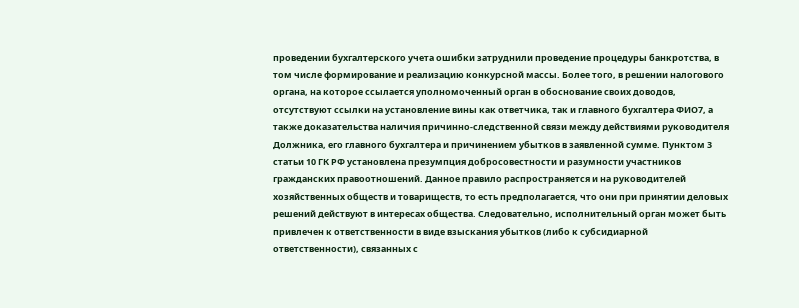проведении бухгалтерского учета ошибки затруднили проведение процедуры банкротства, в том числе формирование и реализацию конкурсной массы. Более того, в решении налогового органа, на которое ссылается уполномоченный орган в обоснование своих доводов, отсутствуют ссылки на установление вины как ответчика, так и главного бухгалтера ФИО7, а также доказательства наличия причинно-следственной связи между действиями руководителя Должника, его главного бухгалтера и причинением убытков в заявленной сумме. Пунктом 3 статьи 10 ГК РФ установлена презумпция добросовестности и разумности участников гражданских правоотношений. Данное правило распространяется и на руководителей хозяйственных обществ и товариществ, то есть предполагается, что они при принятии деловых решений действуют в интересах общества. Следовательно, исполнительный орган может быть привлечен к ответственности в виде взыскания убытков (либо к субсидиарной ответственности), связанных с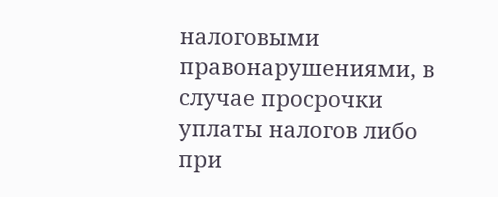налоговыми правонарушениями, в случае просрочки уплаты налогов либо при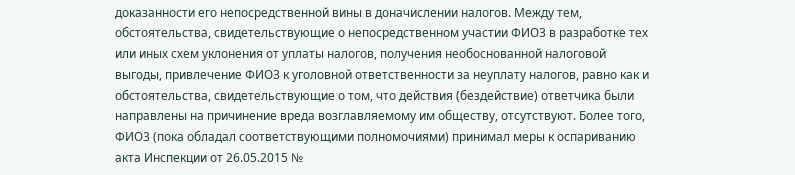доказанности его непосредственной вины в доначислении налогов. Между тем, обстоятельства, свидетельствующие о непосредственном участии ФИО3 в разработке тех или иных схем уклонения от уплаты налогов, получения необоснованной налоговой выгоды, привлечение ФИО3 к уголовной ответственности за неуплату налогов, равно как и обстоятельства, свидетельствующие о том, что действия (бездействие) ответчика были направлены на причинение вреда возглавляемому им обществу, отсутствуют. Более того, ФИО3 (пока обладал соответствующими полномочиями) принимал меры к оспариванию акта Инспекции от 26.05.2015 №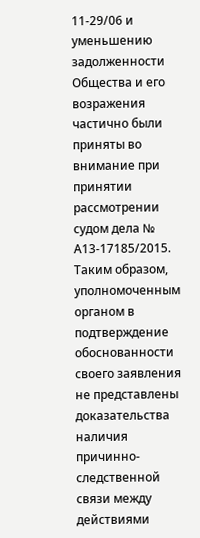11-29/06 и уменьшению задолженности Общества и его возражения частично были приняты во внимание при принятии рассмотрении судом дела № А13-17185/2015. Таким образом, уполномоченным органом в подтверждение обоснованности своего заявления не представлены доказательства наличия причинно-следственной связи между действиями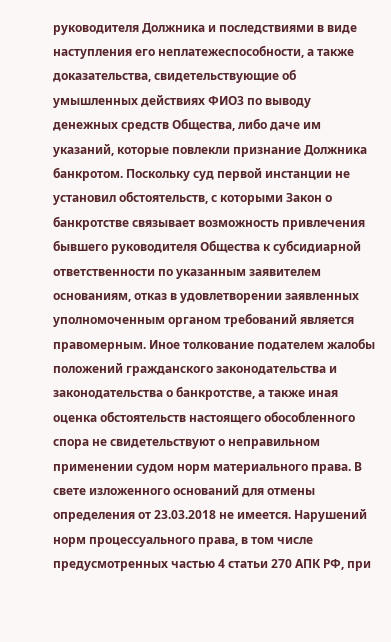руководителя Должника и последствиями в виде наступления его неплатежеспособности, а также доказательства, свидетельствующие об умышленных действиях ФИО3 по выводу денежных средств Общества, либо даче им указаний, которые повлекли признание Должника банкротом. Поскольку суд первой инстанции не установил обстоятельств, с которыми Закон о банкротстве связывает возможность привлечения бывшего руководителя Общества к субсидиарной ответственности по указанным заявителем основаниям, отказ в удовлетворении заявленных уполномоченным органом требований является правомерным. Иное толкование подателем жалобы положений гражданского законодательства и законодательства о банкротстве, а также иная оценка обстоятельств настоящего обособленного спора не свидетельствуют о неправильном применении судом норм материального права. В свете изложенного оснований для отмены определения от 23.03.2018 не имеется. Нарушений норм процессуального права, в том числе предусмотренных частью 4 статьи 270 АПК РФ, при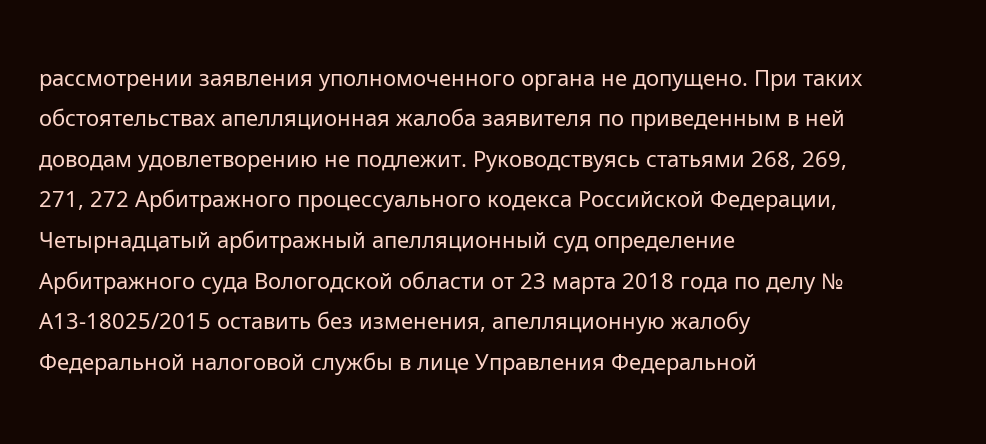рассмотрении заявления уполномоченного органа не допущено. При таких обстоятельствах апелляционная жалоба заявителя по приведенным в ней доводам удовлетворению не подлежит. Руководствуясь статьями 268, 269, 271, 272 Арбитражного процессуального кодекса Российской Федерации, Четырнадцатый арбитражный апелляционный суд определение Арбитражного суда Вологодской области от 23 марта 2018 года по делу № А13-18025/2015 оставить без изменения, апелляционную жалобу Федеральной налоговой службы в лице Управления Федеральной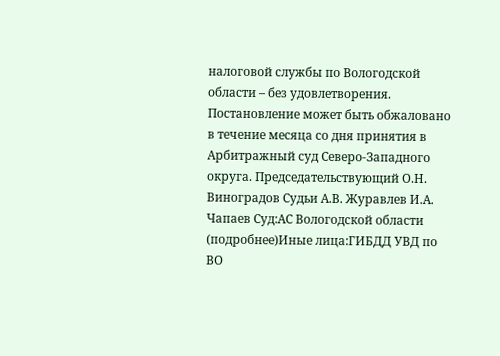налоговой службы по Вологодской области – без удовлетворения. Постановление может быть обжаловано в течение месяца со дня принятия в Арбитражный суд Северо-Западного округа. Председательствующий О.Н. Виноградов Судьи А.В. Журавлев И.А. Чапаев Суд:АС Вологодской области (подробнее)Иные лица:ГИБДД УВД по ВО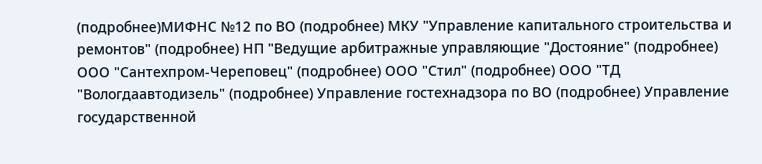(подробнее)МИФНС №12 по ВО (подробнее) МКУ "Управление капитального строительства и ремонтов" (подробнее) НП "Ведущие арбитражные управляющие "Достояние" (подробнее) ООО "Сантехпром-Череповец" (подробнее) ООО "Стил" (подробнее) ООО "ТД "Вологдаавтодизель" (подробнее) Управление гостехнадзора по ВО (подробнее) Управление государственной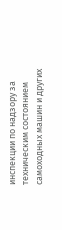инспекции по надзору за техническим состоянием самоходных машин и других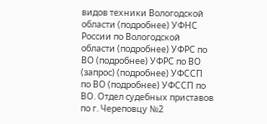видов техники Вологодской области (подробнее) УФНС России по Вологодской области (подробнее) УФРС по ВО (подробнее) УФРС по ВО (запрос) (подробнее) УФССП по ВО (подробнее) УФССП по ВО. Отдел судебных приставов по г. Череповцу №2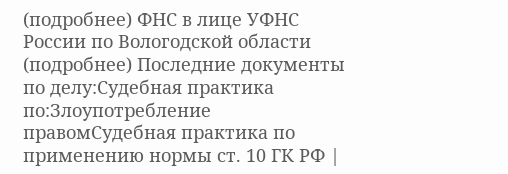(подробнее) ФНС в лице УФНС России по Вологодской области (подробнее) Последние документы по делу:Судебная практика по:Злоупотребление правомСудебная практика по применению нормы ст. 10 ГК РФ |